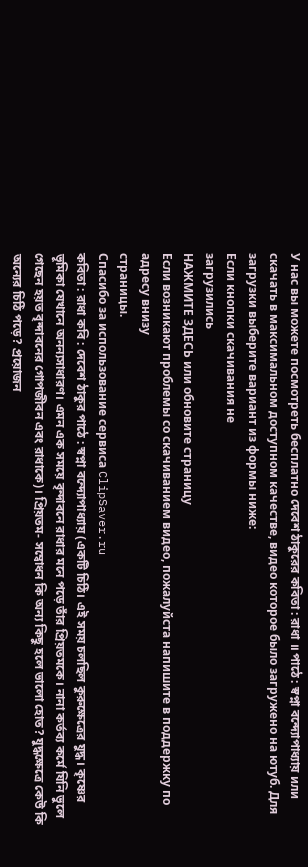У нас вы можете посмотреть бесплатно দেবেশ ঠাকুরের কবিতা : রাধা ॥ পাঠে : স্বপ্না বন্দ্যোপাধ্যায় или скачать в максимальном доступном качестве, видео которое было загружено на ютуб. Для загрузки выберите вариант из формы ниже:
Если кнопки скачивания не
загрузились
НАЖМИТЕ ЗДЕСЬ или обновите страницу
Если возникают проблемы со скачиванием видео, пожалуйста напишите в поддержку по адресу внизу
страницы.
Спасибо за использование сервиса ClipSaver.ru
কবিতা : রাধা কবি : দেবেশ ঠাকুর পাঠে : স্বপ্না বন্দ্যোপাধ্যায় (একটি চিঠি। এই সময় চলছিল কুরুক্ষেত্রের যুদ্ধ। কৃষ্ণের ভূমিকা যেখানে অনন্যসাধারণ। এমন এক সময়ে বৃন্দাবনে রাধার মনে পড়ে তাঁর প্রিয়তমকে। নানা কর্তব্য কর্মে যিনি ভুলে গেছেন হয়ত বৃন্দাবনের গোপজীবন এবং রাধাকে)। প্রিয়তম- সম্বোধন কি অন্য কিছু হলে ভালো হোত? যুদ্ধক্ষেত্রে কেউ কি অন্যের চিঠি পড়ে? প্রয়োজন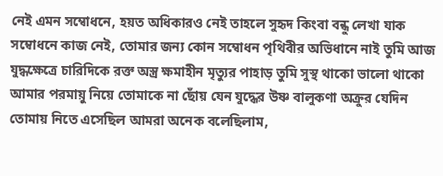নেই এমন সম্বোধনে, হয়ত অধিকারও নেই তাহলে সুহৃদ কিংবা বন্ধু লেখা যাক সম্বোধনে কাজ নেই, তোমার জন্য কোন সম্বোধন পৃথিবীর অভিধানে নাই তুমি আজ যুদ্ধক্ষেত্রে চারিদিকে রক্ত অস্ত্র ক্ষমাহীন মৃত্যুর পাহাড় তুমি সুস্থ থাকো ভালো থাকো আমার পরমায়ু নিয়ে তোমাকে না ছোঁয় যেন যুদ্ধের উষ্ণ বালুকণা অক্রুর যেদিন তোমায় নিতে এসেছিল আমরা অনেক বলেছিলাম,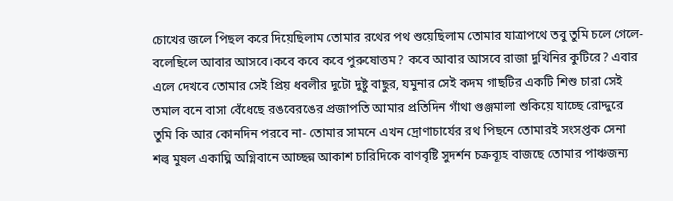চোখের জলে পিছল করে দিয়েছিলাম তোমার রথের পথ শুয়েছিলাম তোমার যাত্রাপথে তবু তুমি চলে গেলে- বলেছিলে আবার আসবে।কবে কবে কবে পুরুষোত্তম? কবে আবার আসবে রাজা দুখিনির কুটিরে? এবার এলে দেখবে তোমার সেই প্রিয় ধবলীর দুটো দুষ্টু বাছুর, যমুনার সেই কদম গাছটির একটি শিশু চারা সেই তমাল বনে বাসা বেঁধেছে রঙবেরঙের প্রজাপতি আমার প্রতিদিন গাঁথা গুঞ্জমালা শুকিয়ে যাচ্ছে রোদ্দুরে তুমি কি আর কোনদিন পরবে না- তোমার সামনে এখন দ্রোণাচার্যের রথ পিছনে তোমারই সংসপ্তক সেনা শল্ব মুষল একাঘ্নি অগ্নিবানে আচ্ছন্ন আকাশ চারিদিকে বাণবৃষ্টি সুদর্শন চক্রব্যূহ বাজছে তোমার পাঞ্চজন্য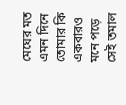মেঘের মত এমন দিনে তোমার কি একবারও মনে পড়ে সেই তমাল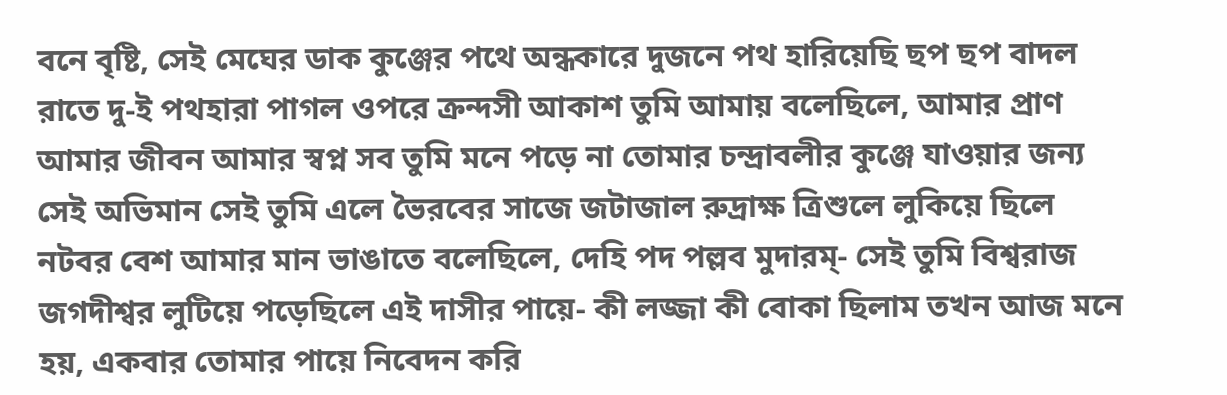বনে বৃষ্টি, সেই মেঘের ডাক কুঞ্জের পথে অন্ধকারে দুজনে পথ হারিয়েছি ছপ ছপ বাদল রাতে দু-ই পথহারা পাগল ওপরে ক্রন্দসী আকাশ তুমি আমায় বলেছিলে, আমার প্রাণ আমার জীবন আমার স্বপ্ন সব তুমি মনে পড়ে না তোমার চন্দ্রাবলীর কুঞ্জে যাওয়ার জন্য সেই অভিমান সেই তুমি এলে ভৈরবের সাজে জটাজাল রুদ্রাক্ষ ত্রিশুলে লুকিয়ে ছিলে নটবর বেশ আমার মান ভাঙাতে বলেছিলে, দেহি পদ পল্লব মুদারম্- সেই তুমি বিশ্বরাজ জগদীশ্বর লুটিয়ে পড়েছিলে এই দাসীর পায়ে- কী লজ্জা কী বোকা ছিলাম তখন আজ মনে হয়, একবার তোমার পায়ে নিবেদন করি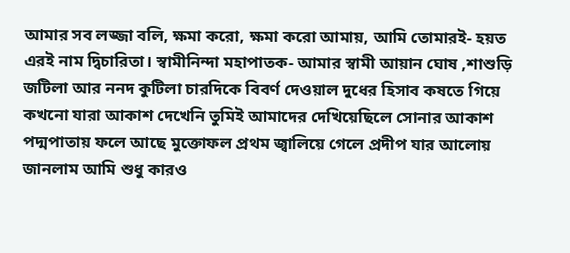আমার সব লজ্জা বলি, ক্ষমা করো, ক্ষমা করো আমায়, আমি তোমারই- হয়ত এরই নাম দ্বিচারিতা। স্বামীনিন্দা মহাপাতক- আমার স্বামী আয়ান ঘোষ ,শাশুড়ি জটিলা আর ননদ কুটিলা চারদিকে বিবর্ণ দেওয়াল দুধের হিসাব কষতে গিয়ে কখনো যারা আকাশ দেখেনি তুমিই আমাদের দেখিয়েছিলে সোনার আকাশ পদ্মপাতায় ফলে আছে মুক্তোফল প্রথম জ্বালিয়ে গেলে প্রদীপ যার আলোয় জানলাম আমি শুধু কারও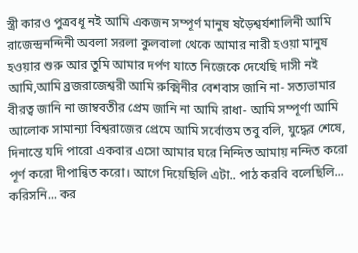স্ত্রী কারও পুত্রবধূ নই আমি একজন সম্পূর্ণ মানুষ ষড়ৈশ্বর্যশালিনী আমি রাজেন্দ্রনন্দিনী অবলা সরলা কুলবালা থেকে আমার নারী হওয়া মানুষ হওয়ার শুরু আর তুমি আমার দর্পণ যাতে নিজেকে দেখেছি দাসী নই আমি,আমি ব্রজরাজেশ্বরী আমি রুক্মিনীর বেশবাস জানি না- সত্যভামার বীরত্ব জানি না জাম্ববতীর প্রেম জানি না আমি রাধা- আমি সম্পূর্ণা আমি আলোক সামান্যা বিশ্বরাজের প্রেমে আমি সর্বোত্তম তবু বলি, যুদ্ধের শেষে, দিনান্তে যদি পারো একবার এসো আমার ঘরে নিন্দিত আমায় নন্দিত করো পূর্ণ করো দীপান্বিত করো। আগে দিয়েছিলি এটা.. পাঠ করবি বলেছিলি... করিসনি... কর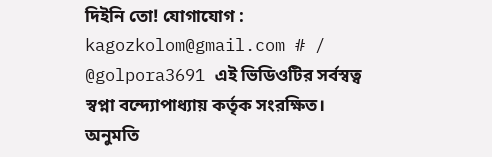দিইনি তো! যোগাযোগ : kagozkolom@gmail.com # / @golpora3691 এই ভিডিওটির সর্বস্বত্ব স্বপ্না বন্দ্যোপাধ্যায় কর্তৃক সংরক্ষিত। অনুমতি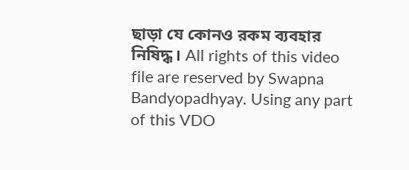ছাড়া যে কোনও রকম ব্যবহার নিষিদ্ধ। All rights of this video file are reserved by Swapna Bandyopadhyay. Using any part of this VDO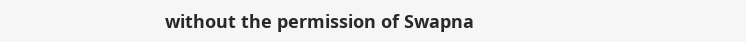without the permission of Swapna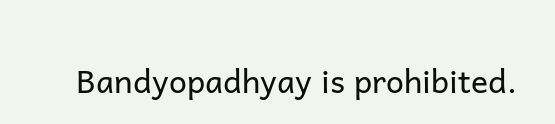Bandyopadhyay is prohibited.